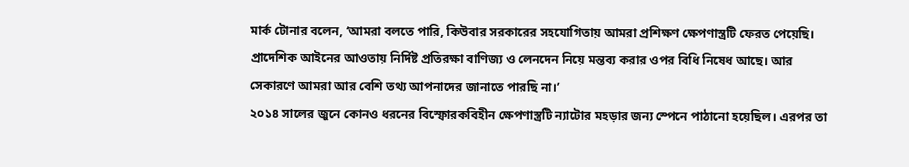মার্ক টোনার বলেন, ‘আমরা বলতে পারি, কিউবার সরকারের সহযোগিতায় আমরা প্রশিক্ষণ ক্ষেপণাস্ত্রটি ফেরত পেয়েছি। প্রাদেশিক আইনের আওতায় নির্দিষ্ট প্রতিরক্ষা বাণিজ্য ও লেনদেন নিয়ে মন্তব্য করার ওপর বিধি নিষেধ আছে। আর সেকারণে আমরা আর বেশি তথ্য আপনাদের জানাতে পারছি না।’
২০১৪ সালের জুনে কোনও ধরনের বিস্ফোরকবিহীন ক্ষেপণাস্ত্রটি ন্যাটোর মহড়ার জন্য স্পেনে পাঠানো হয়েছিল। এরপর তা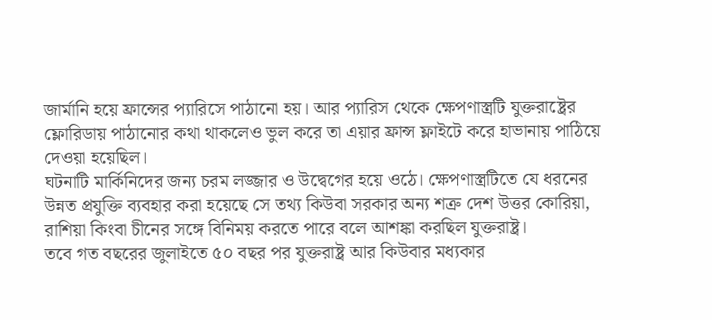জার্মানি হয়ে ফ্রান্সের প্যারিসে পাঠানো হয়। আর প্যারিস থেকে ক্ষেপণাস্ত্রটি যুক্তরাষ্ট্রের ফ্লোরিডায় পাঠানোর কথা থাকলেও ভুল করে তা এয়ার ফ্রান্স ফ্লাইটে করে হাভানায় পাঠিয়ে দেওয়া হয়েছিল।
ঘটনাটি মার্কিনিদের জন্য চরম লজ্জার ও উদ্বেগের হয়ে ওঠে। ক্ষেপণাস্ত্রটিতে যে ধরনের উন্নত প্রযুক্তি ব্যবহার করা হয়েছে সে তথ্য কিউবা সরকার অন্য শত্রু দেশ উত্তর কোরিয়া, রাশিয়া কিংবা চীনের সঙ্গে বিনিময় করতে পারে বলে আশঙ্কা করছিল যুক্তরাষ্ট্র।
তবে গত বছরের জুলাইতে ৫০ বছর পর যুক্তরাষ্ট্র আর কিউবার মধ্যকার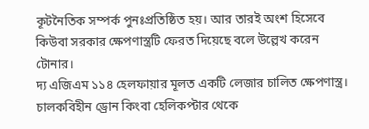কূটনৈতিক সম্পর্ক পুনঃপ্রতিষ্ঠিত হয়। আর তারই অংশ হিসেবে কিউবা সরকার ক্ষেপণাস্ত্রটি ফেরত দিয়েছে বলে উল্লেখ করেন টোনার।
দ্য এজিএম ১১৪ হেলফায়ার মূলত একটি লেজার চালিত ক্ষেপণাস্ত্র। চালকবিহীন ড্রোন কিংবা হেলিকপ্টার থেকে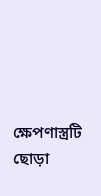ক্ষেপণাস্ত্রটি ছোড়া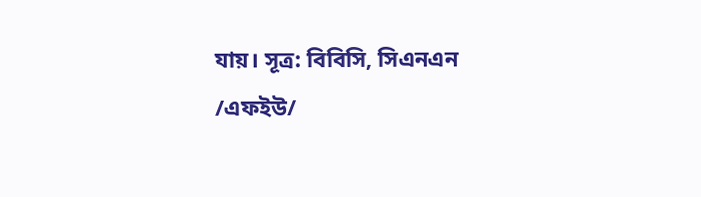যায়। সূত্র: বিবিসি, সিএনএন
/এফইউ/